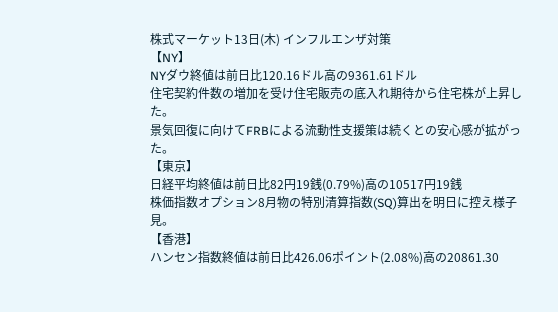株式マーケット13日(木) インフルエンザ対策
【NY】
NYダウ終値は前日比120.16ドル高の9361.61ドル
住宅契約件数の増加を受け住宅販売の底入れ期待から住宅株が上昇した。
景気回復に向けてFRBによる流動性支援策は続くとの安心感が拡がった。
【東京】
日経平均終値は前日比82円19銭(0.79%)高の10517円19銭
株価指数オプション8月物の特別清算指数(SQ)算出を明日に控え様子見。
【香港】
ハンセン指数終値は前日比426.06ポイント(2.08%)高の20861.30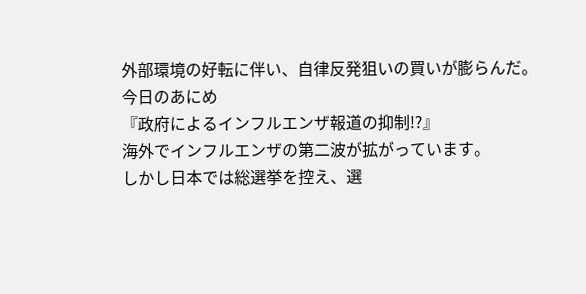外部環境の好転に伴い、自律反発狙いの買いが膨らんだ。
今日のあにめ
『政府によるインフルエンザ報道の抑制!?』
海外でインフルエンザの第二波が拡がっています。
しかし日本では総選挙を控え、選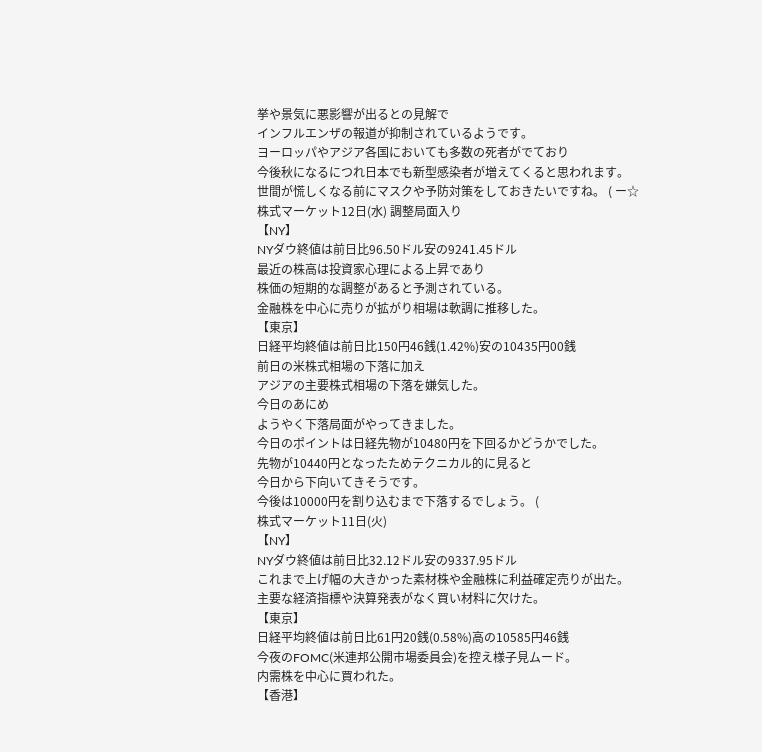挙や景気に悪影響が出るとの見解で
インフルエンザの報道が抑制されているようです。
ヨーロッパやアジア各国においても多数の死者がでており
今後秋になるにつれ日本でも新型感染者が増えてくると思われます。
世間が慌しくなる前にマスクや予防対策をしておきたいですね。 ( ー☆
株式マーケット12日(水) 調整局面入り
【NY】
NYダウ終値は前日比96.50ドル安の9241.45ドル
最近の株高は投資家心理による上昇であり
株価の短期的な調整があると予測されている。
金融株を中心に売りが拡がり相場は軟調に推移した。
【東京】
日経平均終値は前日比150円46銭(1.42%)安の10435円00銭
前日の米株式相場の下落に加え
アジアの主要株式相場の下落を嫌気した。
今日のあにめ
ようやく下落局面がやってきました。
今日のポイントは日経先物が10480円を下回るかどうかでした。
先物が10440円となったためテクニカル的に見ると
今日から下向いてきそうです。
今後は10000円を割り込むまで下落するでしょう。 (
株式マーケット11日(火)
【NY】
NYダウ終値は前日比32.12ドル安の9337.95ドル
これまで上げ幅の大きかった素材株や金融株に利益確定売りが出た。
主要な経済指標や決算発表がなく買い材料に欠けた。
【東京】
日経平均終値は前日比61円20銭(0.58%)高の10585円46銭
今夜のFOMC(米連邦公開市場委員会)を控え様子見ムード。
内需株を中心に買われた。
【香港】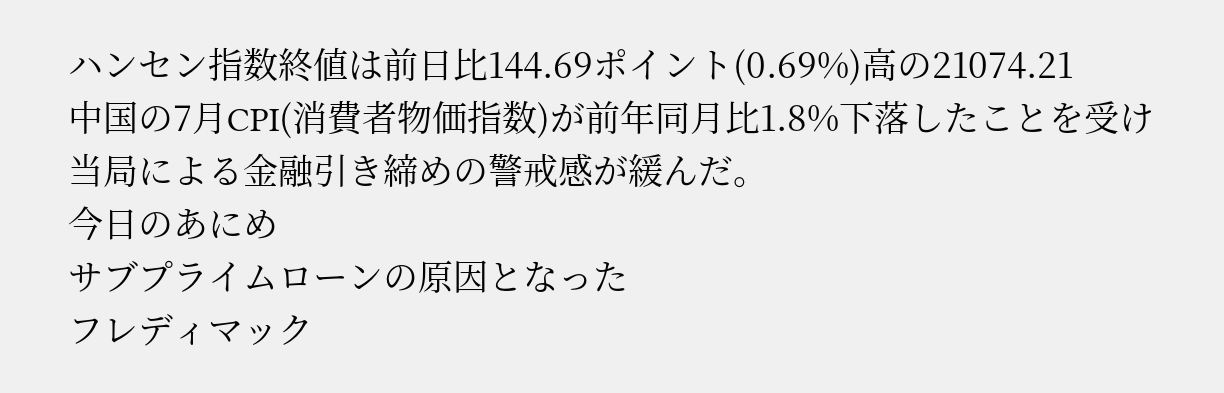ハンセン指数終値は前日比144.69ポイント(0.69%)高の21074.21
中国の7月CPI(消費者物価指数)が前年同月比1.8%下落したことを受け
当局による金融引き締めの警戒感が緩んだ。
今日のあにめ
サブプライムローンの原因となった
フレディマック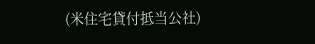(米住宅貸付抵当公社)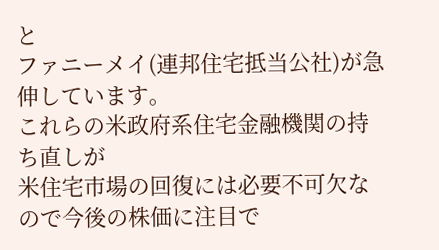と
ファニーメイ(連邦住宅抵当公社)が急伸しています。
これらの米政府系住宅金融機関の持ち直しが
米住宅市場の回復には必要不可欠なので今後の株価に注目で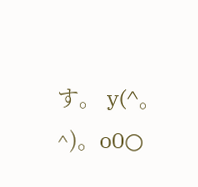す。 y(^。^)。o0○